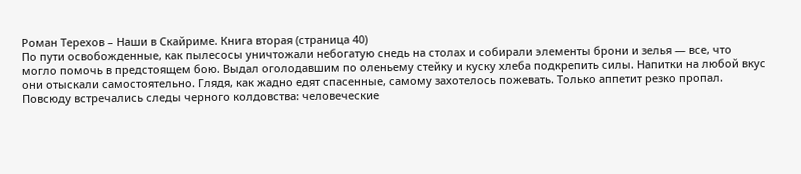Роман Терехов – Наши в Скайриме. Книга вторая (страница 40)
По пути освобожденные, как пылесосы уничтожали небогатую снедь на столах и собирали элементы брони и зелья — все, что могло помочь в предстоящем бою. Выдал оголодавшим по оленьему стейку и куску хлеба подкрепить силы. Напитки на любой вкус они отыскали самостоятельно. Глядя, как жадно едят спасенные, самому захотелось пожевать. Только аппетит резко пропал.
Повсюду встречались следы черного колдовства: человеческие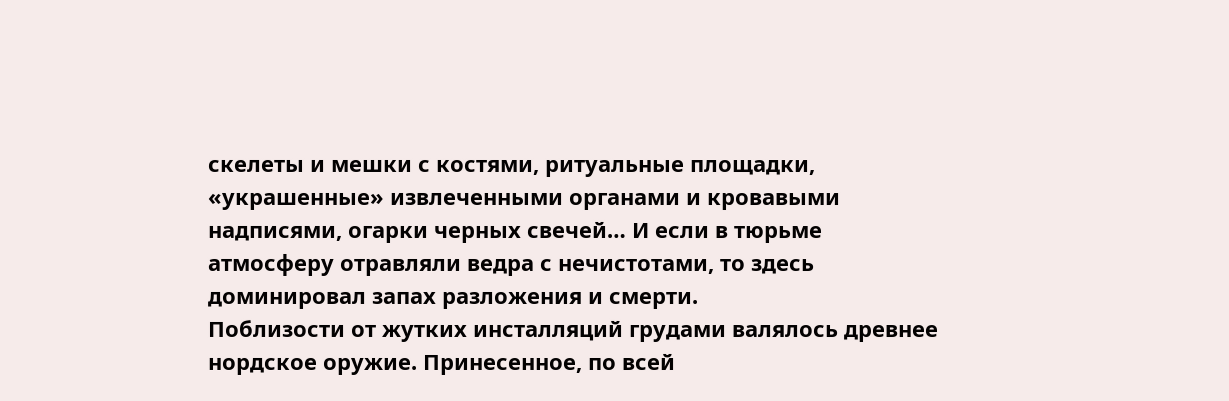скелеты и мешки с костями, ритуальные площадки, «украшенные» извлеченными органами и кровавыми надписями, огарки черных свечей… И если в тюрьме атмосферу отравляли ведра с нечистотами, то здесь доминировал запах разложения и смерти.
Поблизости от жутких инсталляций грудами валялось древнее нордское оружие. Принесенное, по всей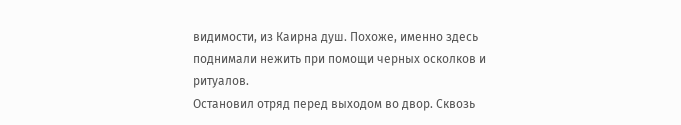видимости, из Каирна душ. Похоже, именно здесь поднимали нежить при помощи черных осколков и ритуалов.
Остановил отряд перед выходом во двор. Сквозь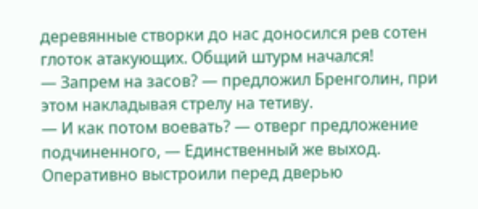деревянные створки до нас доносился рев сотен глоток атакующих. Общий штурм начался!
— Запрем на засов? — предложил Бренголин, при этом накладывая стрелу на тетиву.
— И как потом воевать? — отверг предложение подчиненного, — Единственный же выход.
Оперативно выстроили перед дверью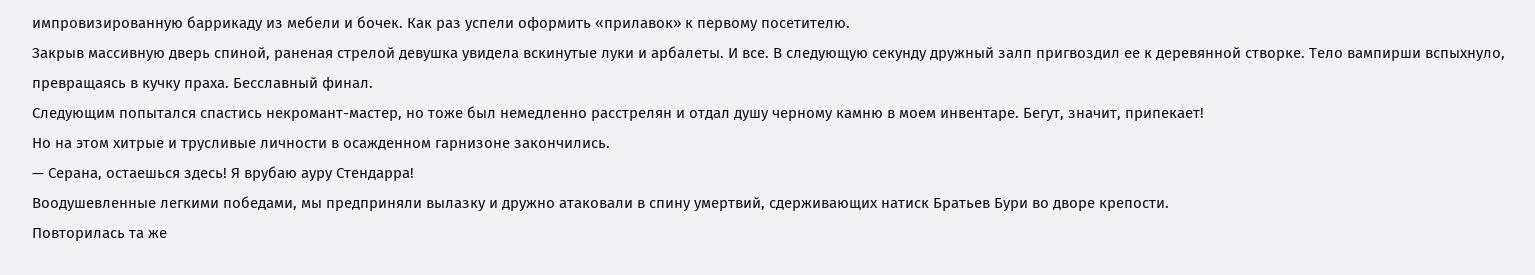импровизированную баррикаду из мебели и бочек. Как раз успели оформить «прилавок» к первому посетителю.
Закрыв массивную дверь спиной, раненая стрелой девушка увидела вскинутые луки и арбалеты. И все. В следующую секунду дружный залп пригвоздил ее к деревянной створке. Тело вампирши вспыхнуло, превращаясь в кучку праха. Бесславный финал.
Следующим попытался спастись некромант-мастер, но тоже был немедленно расстрелян и отдал душу черному камню в моем инвентаре. Бегут, значит, припекает!
Но на этом хитрые и трусливые личности в осажденном гарнизоне закончились.
— Серана, остаешься здесь! Я врубаю ауру Стендарра!
Воодушевленные легкими победами, мы предприняли вылазку и дружно атаковали в спину умертвий, сдерживающих натиск Братьев Бури во дворе крепости.
Повторилась та же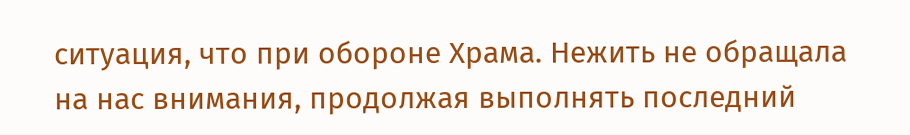ситуация, что при обороне Храма. Нежить не обращала на нас внимания, продолжая выполнять последний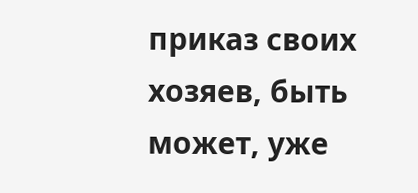приказ своих хозяев, быть может, уже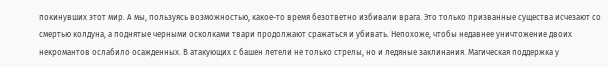покинувших этот мир. А мы, пользуясь возможностью, какое-то время безответно избивали врага. Это только призванные существа исчезают со смертью колдуна, а поднятые черными осколками твари продолжают сражаться и убивать. Непохоже, чтобы недавнее уничтожение двоих некромантов ослабило осажденных. В атакующих с башен летели не только стрелы, но и ледяные заклинания. Магическая поддержка у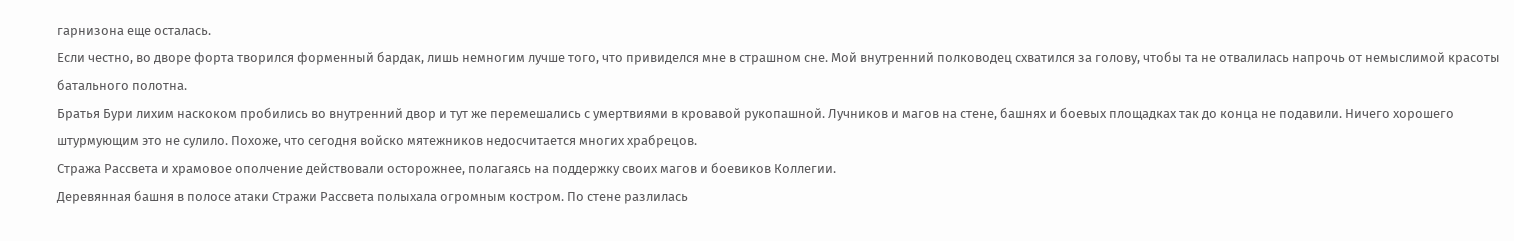гарнизона еще осталась.
Если честно, во дворе форта творился форменный бардак, лишь немногим лучше того, что привиделся мне в страшном сне. Мой внутренний полководец схватился за голову, чтобы та не отвалилась напрочь от немыслимой красоты батального полотна.
Братья Бури лихим наскоком пробились во внутренний двор и тут же перемешались с умертвиями в кровавой рукопашной. Лучников и магов на стене, башнях и боевых площадках так до конца не подавили. Ничего хорошего штурмующим это не сулило. Похоже, что сегодня войско мятежников недосчитается многих храбрецов.
Стража Рассвета и храмовое ополчение действовали осторожнее, полагаясь на поддержку своих магов и боевиков Коллегии.
Деревянная башня в полосе атаки Стражи Рассвета полыхала огромным костром. По стене разлилась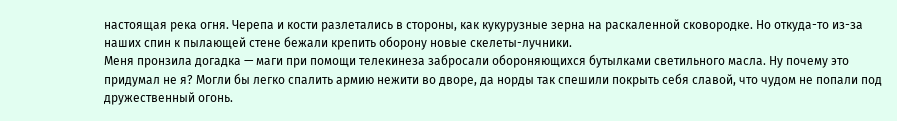настоящая река огня. Черепа и кости разлетались в стороны, как кукурузные зерна на раскаленной сковородке. Но откуда-то из-за наших спин к пылающей стене бежали крепить оборону новые скелеты-лучники.
Меня пронзила догадка — маги при помощи телекинеза забросали обороняющихся бутылками светильного масла. Ну почему это придумал не я? Могли бы легко спалить армию нежити во дворе, да норды так спешили покрыть себя славой, что чудом не попали под дружественный огонь.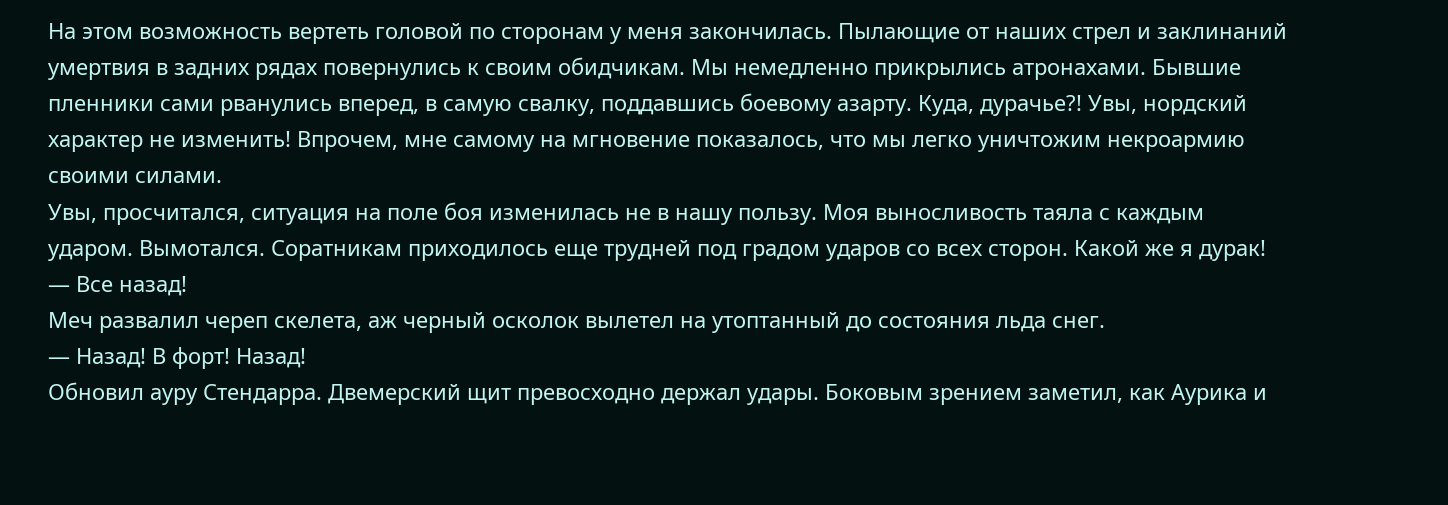На этом возможность вертеть головой по сторонам у меня закончилась. Пылающие от наших стрел и заклинаний умертвия в задних рядах повернулись к своим обидчикам. Мы немедленно прикрылись атронахами. Бывшие пленники сами рванулись вперед, в самую свалку, поддавшись боевому азарту. Куда, дурачье?! Увы, нордский характер не изменить! Впрочем, мне самому на мгновение показалось, что мы легко уничтожим некроармию своими силами.
Увы, просчитался, ситуация на поле боя изменилась не в нашу пользу. Моя выносливость таяла с каждым ударом. Вымотался. Соратникам приходилось еще трудней под градом ударов со всех сторон. Какой же я дурак!
— Все назад!
Меч развалил череп скелета, аж черный осколок вылетел на утоптанный до состояния льда снег.
— Назад! В форт! Назад!
Обновил ауру Стендарра. Двемерский щит превосходно держал удары. Боковым зрением заметил, как Аурика и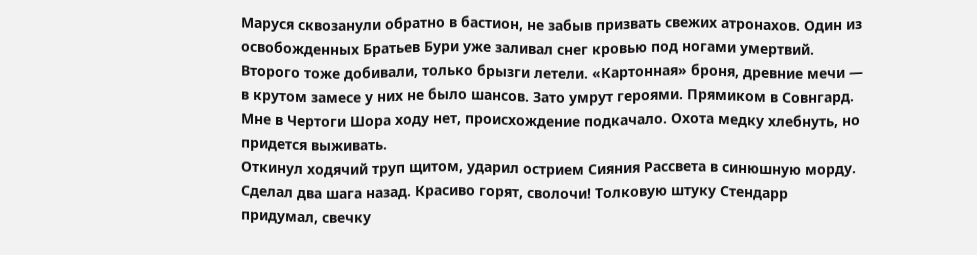Маруся сквозанули обратно в бастион, не забыв призвать свежих атронахов. Один из освобожденных Братьев Бури уже заливал снег кровью под ногами умертвий. Второго тоже добивали, только брызги летели. «Картонная» броня, древние мечи — в крутом замесе у них не было шансов. Зато умрут героями. Прямиком в Совнгард. Мне в Чертоги Шора ходу нет, происхождение подкачало. Охота медку хлебнуть, но придется выживать.
Откинул ходячий труп щитом, ударил острием Сияния Рассвета в синюшную морду. Сделал два шага назад. Красиво горят, сволочи! Толковую штуку Стендарр придумал, свечку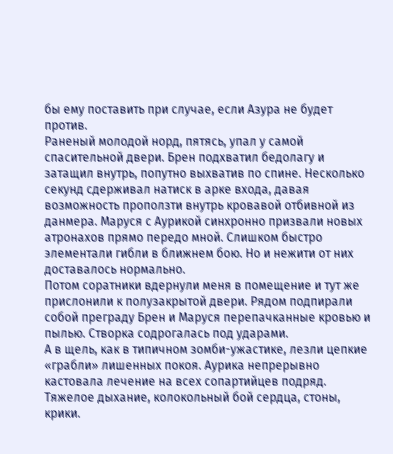бы ему поставить при случае, если Азура не будет против.
Раненый молодой норд, пятясь, упал у самой спасительной двери. Брен подхватил бедолагу и затащил внутрь, попутно выхватив по спине. Несколько секунд сдерживал натиск в арке входа, давая возможность проползти внутрь кровавой отбивной из данмера. Маруся с Аурикой синхронно призвали новых атронахов прямо передо мной. Слишком быстро элементали гибли в ближнем бою. Но и нежити от них доставалось нормально.
Потом соратники вдернули меня в помещение и тут же прислонили к полузакрытой двери. Рядом подпирали собой преграду Брен и Маруся перепачканные кровью и пылью. Створка содрогалась под ударами.
А в щель, как в типичном зомби-ужастике, лезли цепкие «грабли» лишенных покоя. Аурика непрерывно кастовала лечение на всех сопартийцев подряд. Тяжелое дыхание, колокольный бой сердца, стоны, крики.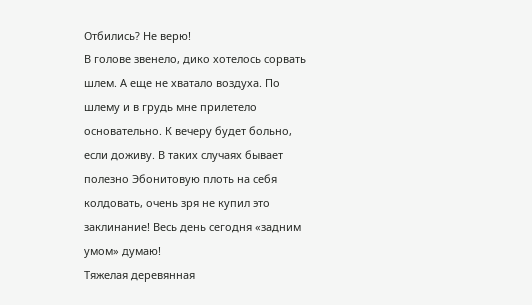Отбились? Не верю!
В голове звенело, дико хотелось сорвать шлем. А еще не хватало воздуха. По шлему и в грудь мне прилетело основательно. К вечеру будет больно, если доживу. В таких случаях бывает полезно Эбонитовую плоть на себя колдовать, очень зря не купил это заклинание! Весь день сегодня «задним умом» думаю!
Тяжелая деревянная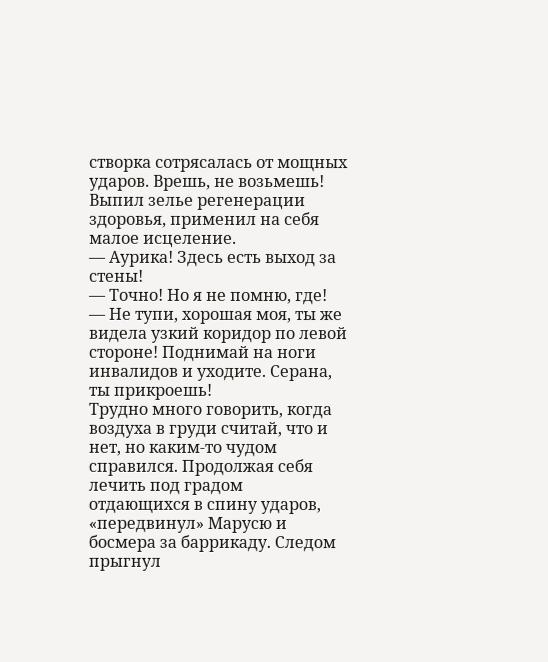створка сотрясалась от мощных ударов. Врешь, не возьмешь! Выпил зелье регенерации здоровья, применил на себя малое исцеление.
— Аурика! Здесь есть выход за стены!
— Точно! Но я не помню, где!
— Не тупи, хорошая моя, ты же видела узкий коридор по левой стороне! Поднимай на ноги инвалидов и уходите. Серана, ты прикроешь!
Трудно много говорить, когда воздуха в груди считай, что и нет, но каким-то чудом справился. Продолжая себя лечить под градом отдающихся в спину ударов, «передвинул» Марусю и босмера за баррикаду. Следом прыгнул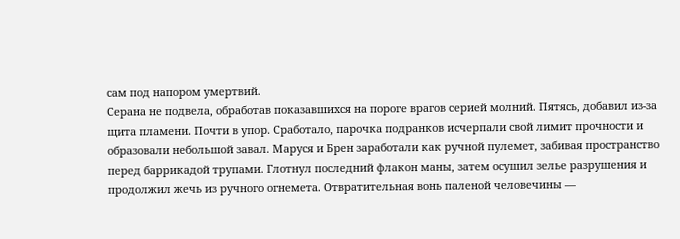сам под напором умертвий.
Серана не подвела, обработав показавшихся на пороге врагов серией молний. Пятясь, добавил из-за щита пламени. Почти в упор. Сработало, парочка подранков исчерпали свой лимит прочности и образовали небольшой завал. Маруся и Брен заработали как ручной пулемет, забивая пространство перед баррикадой трупами. Глотнул последний флакон маны, затем осушил зелье разрушения и продолжил жечь из ручного огнемета. Отвратительная вонь паленой человечины —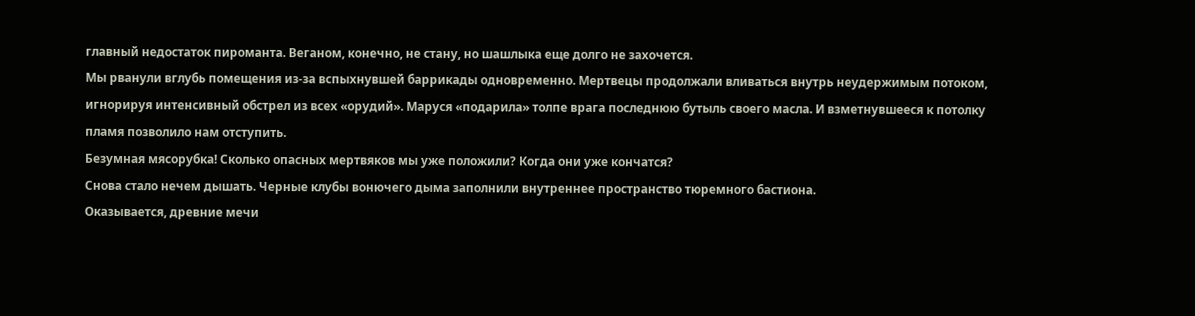главный недостаток пироманта. Веганом, конечно, не стану, но шашлыка еще долго не захочется.
Мы рванули вглубь помещения из-за вспыхнувшей баррикады одновременно. Мертвецы продолжали вливаться внутрь неудержимым потоком, игнорируя интенсивный обстрел из всех «орудий». Маруся «подарила» толпе врага последнюю бутыль своего масла. И взметнувшееся к потолку пламя позволило нам отступить.
Безумная мясорубка! Сколько опасных мертвяков мы уже положили? Когда они уже кончатся?
Снова стало нечем дышать. Черные клубы вонючего дыма заполнили внутреннее пространство тюремного бастиона.
Оказывается, древние мечи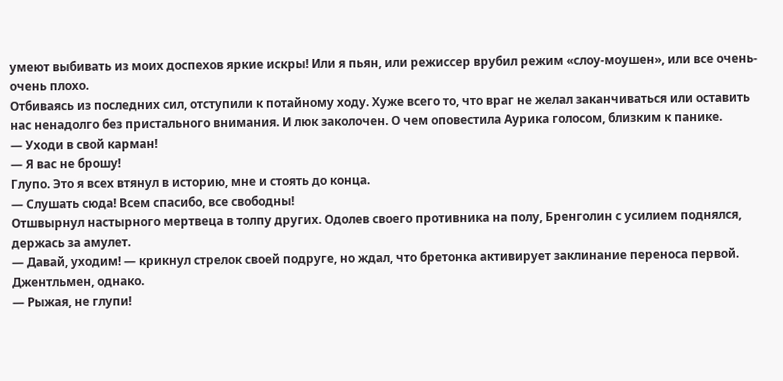умеют выбивать из моих доспехов яркие искры! Или я пьян, или режиссер врубил режим «слоу-моушен», или все очень-очень плохо.
Отбиваясь из последних сил, отступили к потайному ходу. Хуже всего то, что враг не желал заканчиваться или оставить нас ненадолго без пристального внимания. И люк заколочен. О чем оповестила Аурика голосом, близким к панике.
— Уходи в свой карман!
— Я вас не брошу!
Глупо. Это я всех втянул в историю, мне и стоять до конца.
— Слушать сюда! Всем спасибо, все свободны!
Отшвырнул настырного мертвеца в толпу других. Одолев своего противника на полу, Бренголин с усилием поднялся, держась за амулет.
— Давай, уходим! — крикнул стрелок своей подруге, но ждал, что бретонка активирует заклинание переноса первой. Джентльмен, однако.
— Рыжая, не глупи!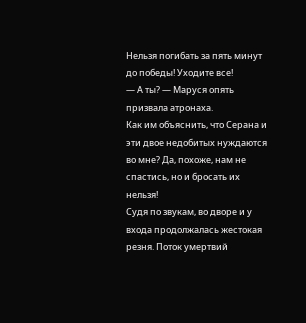Нельзя погибать за пять минут до победы! Уходите все!
— А ты? — Маруся опять призвала атронаха.
Как им объяснить, что Серана и эти двое недобитых нуждаются во мне? Да, похоже, нам не спастись, но и бросать их нельзя!
Судя по звукам, во дворе и у входа продолжалась жестокая резня. Поток умертвий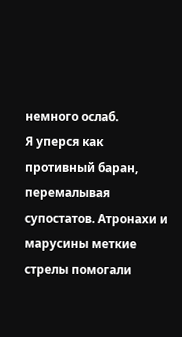немного ослаб.
Я уперся как противный баран, перемалывая супостатов. Атронахи и марусины меткие стрелы помогали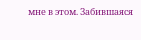мне в этом. Забившаяся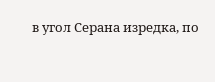в угол Серана изредка, по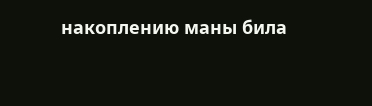накоплению маны била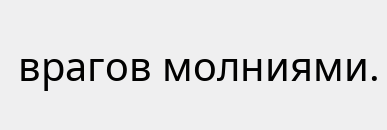врагов молниями.